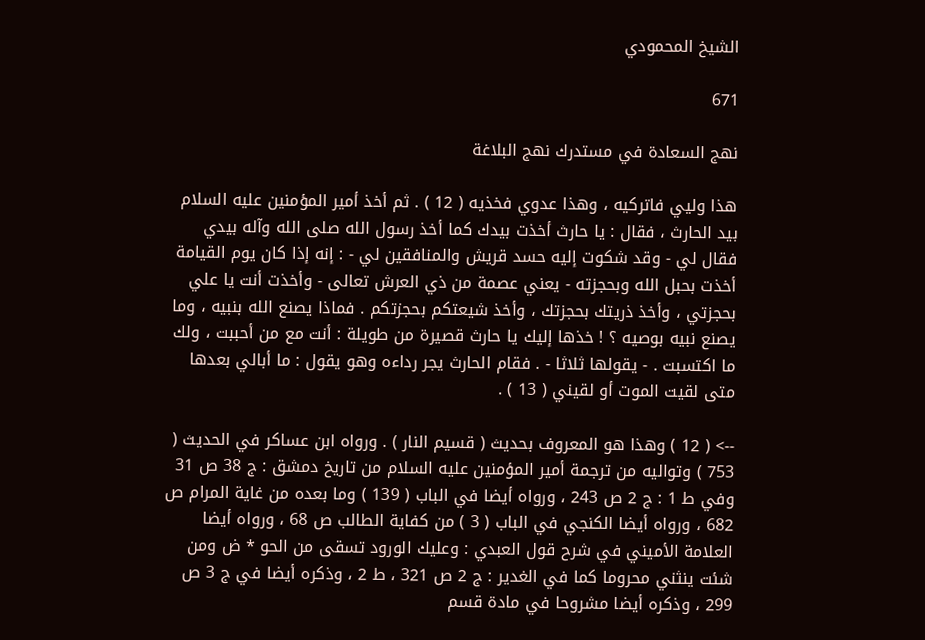الشيخ المحمودي

671

نهج السعادة في مستدرك نهج البلاغة

هذا وليي فاتركيه ، وهذا عدوي فخذيه ( 12 ) . ثم أخذ أمير المؤمنين عليه السلام بيد الحارث ، فقال : يا حارث أخذت بيدك كما أخذ رسول الله صلى الله وآله بيدي فقال لي - وقد شكوت إليه حسد قريش والمنافقين لي - : إنه إذا كان يوم القيامة أخذت بحبل الله وبحجزته - يعني عصمة من ذي العرش تعالى - وأخذت أنت يا علي بحجزتي ، وأخذ ذريتك بحجزتك ، وأخذ شيعتكم بحجزتكم . فماذا يصنع الله بنبيه ، وما يصنع نبيه بوصيه ؟ ! خذها إليك يا حارث قصيرة من طويلة : أنت مع من أحببت ، ولك ما اكتسبت . - يقولها ثلاثا - . فقام الحارث يجر رداءه وهو يقول : ما أبالي بعدها متى لقيت الموت أو لقيني ( 13 ) .

--> ( 12 ) وهذا هو المعروف بحديث ( قسيم النار ) . ورواه ابن عساكر في الحديث ( 753 ) وتواليه من ترجمة أمير المؤمنين عليه السلام من تاريخ دمشق : ج 38 ص 31 وفي ط 1 : ج 2 ص 243 ، ورواه أيضا في الباب ( 139 ) وما بعده من غاية المرام ص 682 ، ورواه أيضا الكنجي في الباب ( 3 ) من كفاية الطالب ص 68 ، ورواه أيضا العلامة الأميني في شرح قول العبدي : وعليك الورود تسقى من الحو * ض ومن شئت ينثني محروما كما في الغدير : ج 2 ص 321 ، ط 2 ، وذكره أيضا في ج 3 ص 299 ، وذكره أيضا مشروحا في مادة قسم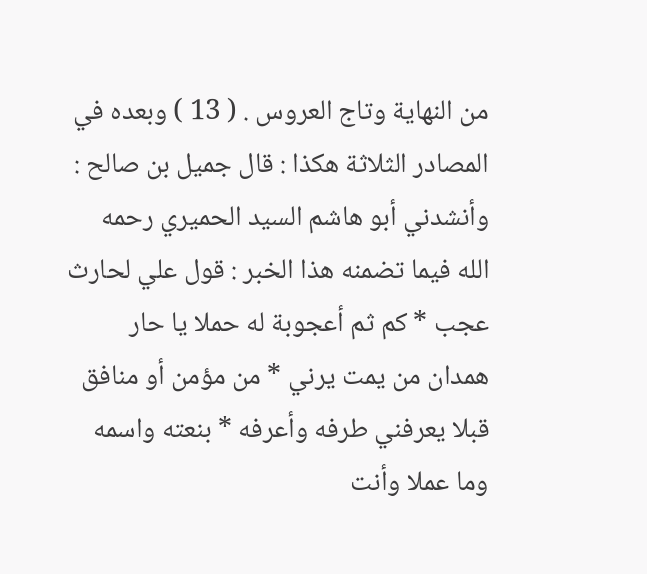من النهاية وتاج العروس . ( 13 ) وبعده في المصادر الثلاثة هكذا : قال جميل بن صالح : وأنشدني أبو هاشم السيد الحميري رحمه الله فيما تضمنه هذا الخبر : قول علي لحارث عجب * كم ثم أعجوبة له حملا يا حار همدان من يمت يرني * من مؤمن أو منافق قبلا يعرفني طرفه وأعرفه * بنعته واسمه وما عملا وأنت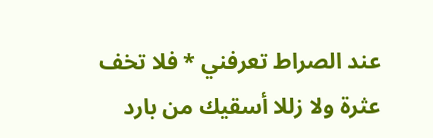عند الصراط تعرفني * فلا تخف عثرة ولا زللا أسقيك من بارد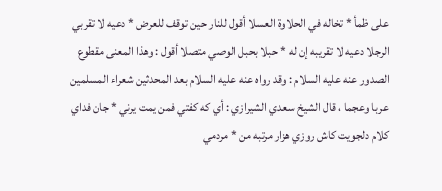على ظمأ * تخاله في الحلاوة العسلا أقول للنار حين توقف للعرض * دعيه لا تقربي الرجلا دعيه لا تقريبه إن له * حبلا بحبل الوصي متصلا أقول : وهذا المعنى مقطوع الصدور عنه عليه السلام : وقد رواه عنه عليه السلام بعد المحدثين شعراء المسلمين عربا وعجما ، قال الشيخ سعدي الشيرازي : أي كه كفتي فمن يمت يرني * جان فداي كلام دلجويت كاش روزي هزار مرتبه من * مردمي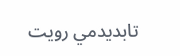تابديدمي رويت